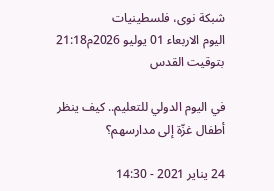شبكة نوى، فلسطينيات
اليوم الاربعاء 01 يوليو 2026م21:18 بتوقيت القدس

في اليوم الدولي للتعليم.. كيف ينظر أطفال غزّة إلى مدارسهم؟

24 يناير 2021 - 14:30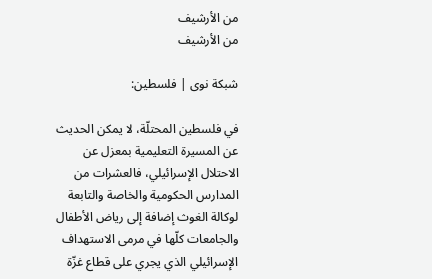من الأرشيف
من الأرشيف

شبكة نوى | فلسطين:

في فلسطين المحتلّة، لا يمكن الحديث عن المسيرة التعليمية بمعزل عن الاحتلال الإسرائيلي، فالعشرات من المدارس الحكومية والخاصة والتابعة لوكالة الغوث إضافة إلى رياض الأطفال والجامعات كلّها في مرمى الاستهداف الإسرائيلي الذي يجري على قطاع غزّة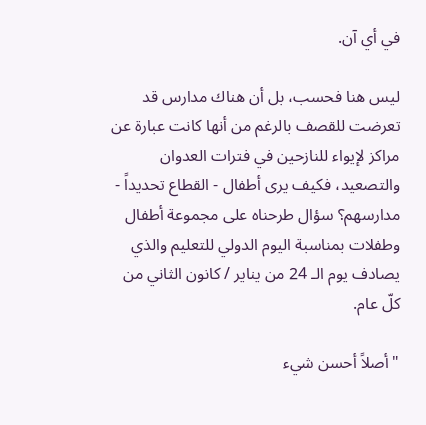في أي آن.

ليس هنا فحسب، بل أن هناك مدارس قد تعرضت للقصف بالرغم من أنها كانت عبارة عن مراكز لإيواء للنازحين في فترات العدوان والتصعيد، فكيف يرى أطفال - القطاع تحديداً - مدارسهم؟ سؤال طرحناه على مجموعة أطفال وطفلات بمناسبة اليوم الدولي للتعليم والذي يصادف يوم الـ 24 من يناير / كانون الثاني من كلّ عام.

"أصلاً أحسن شيء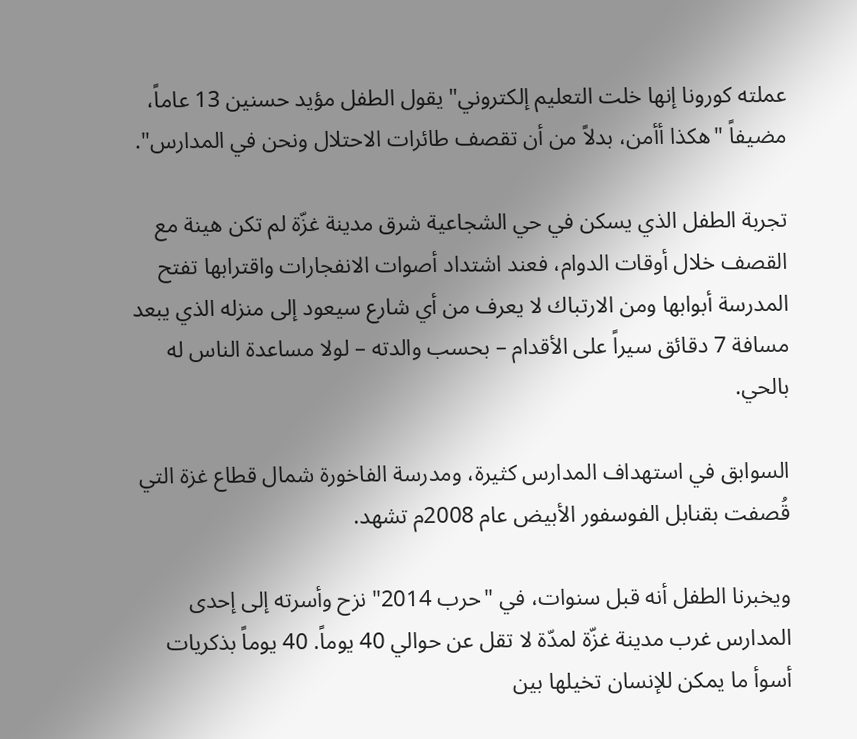عملته كورونا إنها خلت التعليم إلكتروني" يقول الطفل مؤيد حسنين 13 عاماً، مضيفاً "هكذا أأمن، بدلاً من أن تقصف طائرات الاحتلال ونحن في المدارس".

تجربة الطفل الذي يسكن في حي الشجاعية شرق مدينة غزّة لم تكن هينة مع القصف خلال أوقات الدوام، فعند اشتداد أصوات الانفجارات واقترابها تفتح المدرسة أبوابها ومن الارتباك لا يعرف من أي شارع سيعود إلى منزله الذي يبعد مسافة 7 دقائق سيراً على الأقدام – بحسب والدته – لولا مساعدة الناس له بالحي.

السوابق في استهداف المدارس كثيرة، ومدرسة الفاخورة شمال قطاع غزة التي قُصفت بقنابل الفوسفور الأبيض عام 2008م تشهد.

ويخبرنا الطفل أنه قبل سنوات، في "حرب 2014" نزح وأسرته إلى إحدى المدارس غرب مدينة غزّة لمدّة لا تقل عن حوالي 40 يوماً. 40 يوماً بذكريات أسوأ ما يمكن للإنسان تخيلها بين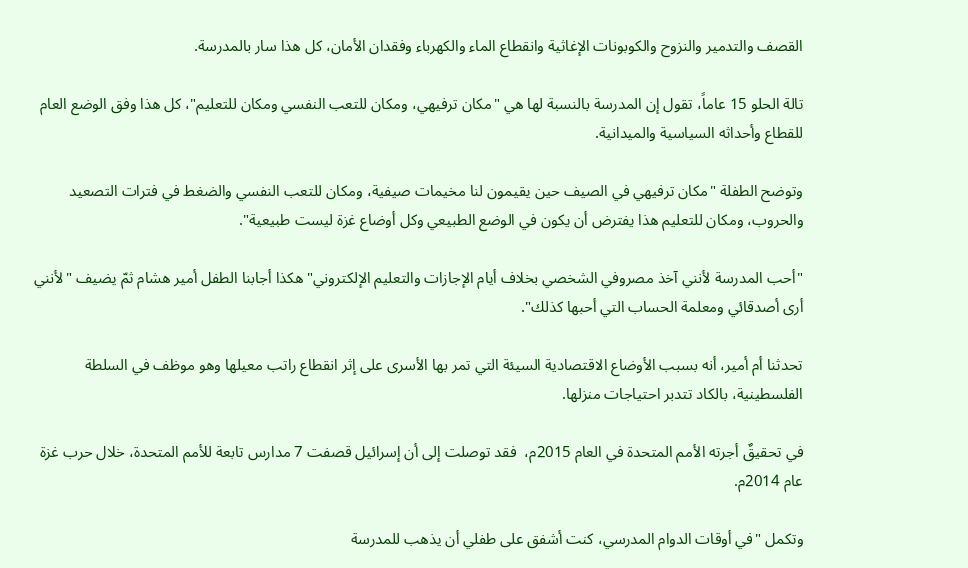القصف والتدمير والنزوح والكوبونات الإغاثية وانقطاع الماء والكهرباء وفقدان الأمان، كل هذا سار بالمدرسة.

تالة الحلو 15 عاماً، تقول إن المدرسة بالنسبة لها هي "مكان ترفيهي، ومكان للتعب النفسي ومكان للتعليم"، كل هذا وفق الوضع العام للقطاع وأحداثه السياسية والميدانية.

وتوضح الطفلة "مكان ترفيهي في الصيف حين يقيمون لنا مخيمات صيفية، ومكان للتعب النفسي والضغط في فترات التصعيد والحروب، ومكان للتعليم هذا يفترض أن يكون في الوضع الطبيعي وكل أوضاع غزة ليست طبيعية".

"أحب المدرسة لأنني آخذ مصروفي الشخصي بخلاف أيام الإجازات والتعليم الإلكتروني" هكذا أجابنا الطفل أمير هشام ثمّ يضيف "لأنني أرى أصدقائي ومعلمة الحساب التي أحبها كذلك".

تحدثنا أم أمير، أنه بسبب الأوضاع الاقتصادية السيئة التي تمر بها الأسرى على إثر انقطاع راتب معيلها وهو موظف في السلطة الفلسطينية، بالكاد تتدبر احتياجات منزلها.

في تحقيقٌ أجرته الأمم المتحدة في العام 2015م،  فقد توصلت إلى أن إسرائيل قصفت 7 مدارس تابعة للأمم المتحدة، خلال حرب غزة عام 2014م.

وتكمل "في أوقات الدوام المدرسي، كنت أشفق على طفلي أن يذهب للمدرسة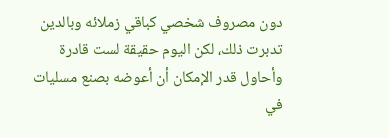دون مصروف شخصي كباقي زملائه وبالدين تدبرت ذلك، لكن اليوم حقيقة لست قادرة وأحاول قدر الإمكان أن أعوضه بصنع مسليات في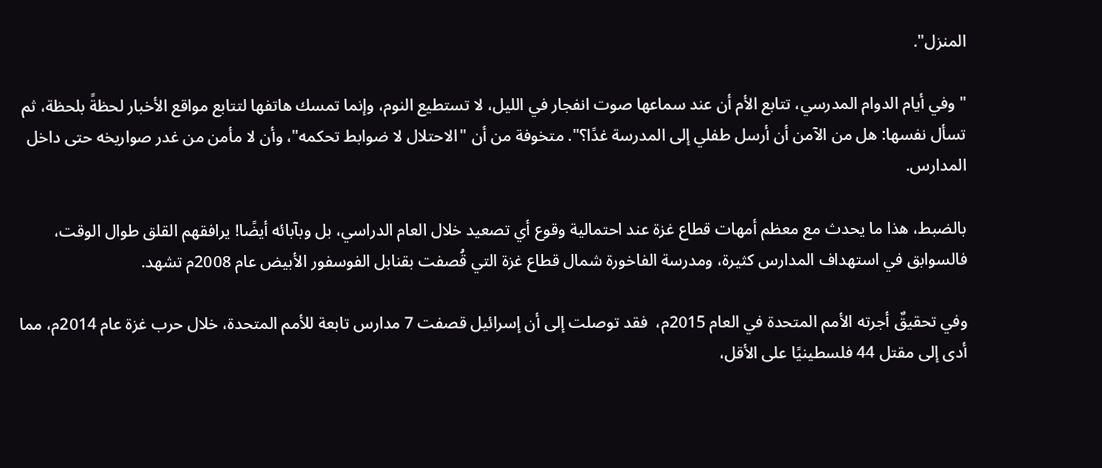المنزل".

"وفي أيام الدوام المدرسي، تتابع الأم أن عند سماعها صوت انفجار في الليل، لا تستطيع النوم، وإنما تمسك هاتفها لتتابع مواقع الأخبار لحظةً بلحظة، ثم تسأل نفسها: هل من الآمن أن أرسل طفلي إلى المدرسة غدًا؟". متخوفة من أن "الاحتلال لا ضوابط تحكمه"، وأن لا مأمن من غدر صواريخه حتى داخل المدارس.

بالضبط، هذا ما يحدث مع معظم أمهات قطاع غزة عند احتمالية وقوع أي تصعيد خلال العام الدراسي، بل وبآبائه أيضًا! يرافقهم القلق طوال الوقت، فالسوابق في استهداف المدارس كثيرة، ومدرسة الفاخورة شمال قطاع غزة التي قُصفت بقنابل الفوسفور الأبيض عام 2008م تشهد.

وفي تحقيقٌ أجرته الأمم المتحدة في العام 2015م،  فقد توصلت إلى أن إسرائيل قصفت 7 مدارس تابعة للأمم المتحدة، خلال حرب غزة عام 2014م، مما أدى إلى مقتل 44 فلسطينيًا على الأقل،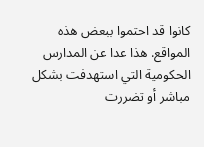كانوا قد احتموا ببعض هذه المواقع. هذا عدا عن المدارس الحكومية التي استهدفت بشكل مباشر أو تضررت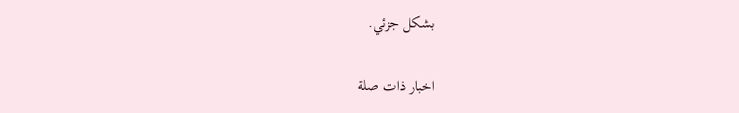بشكل جزئي.

اخبار ذات صلة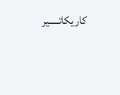كاريكاتـــــير